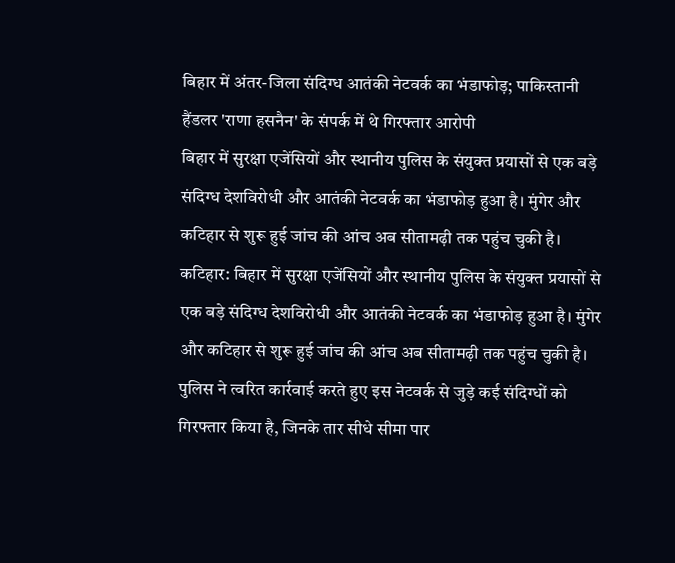बिहार में अंतर-जिला संदिग्ध आतंकी नेटवर्क का भंडाफोड़; पाकिस्तानी हैंडलर 'राणा हसनैन' के संपर्क में थे गिरफ्तार आरोपी
बिहार में सुरक्षा एजेंसियों और स्थानीय पुलिस के संयुक्त प्रयासों से एक बड़े संदिग्ध देशविरोधी और आतंकी नेटवर्क का भंडाफोड़ हुआ है। मुंगेर और कटिहार से शुरू हुई जांच की आंच अब सीतामढ़ी तक पहुंच चुकी है।
कटिहार: बिहार में सुरक्षा एजेंसियों और स्थानीय पुलिस के संयुक्त प्रयासों से एक बड़े संदिग्ध देशविरोधी और आतंकी नेटवर्क का भंडाफोड़ हुआ है। मुंगेर और कटिहार से शुरू हुई जांच की आंच अब सीतामढ़ी तक पहुंच चुकी है। पुलिस ने त्वरित कार्रवाई करते हुए इस नेटवर्क से जुड़े कई संदिग्धों को गिरफ्तार किया है, जिनके तार सीधे सीमा पार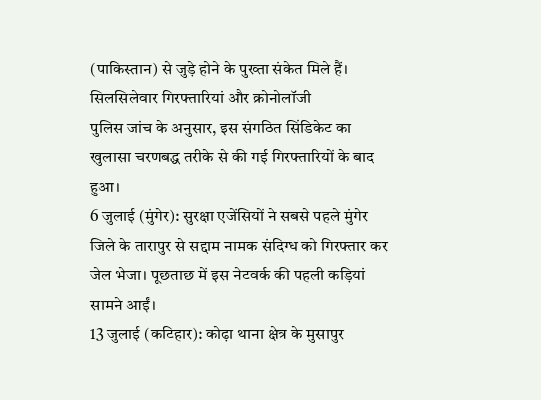(पाकिस्तान) से जुड़े होने के पुख्ता संकेत मिले हैं।
सिलसिलेवार गिरफ्तारियां और क्रोनोलॉजी
पुलिस जांच के अनुसार, इस संगठित सिंडिकेट का खुलासा चरणबद्ध तरीके से की गई गिरफ्तारियों के बाद हुआ।
6 जुलाई (मुंगेर): सुरक्षा एजेंसियों ने सबसे पहले मुंगेर जिले के तारापुर से सद्दाम नामक संदिग्ध को गिरफ्तार कर जेल भेजा। पूछताछ में इस नेटवर्क की पहली कड़ियां सामने आईं।
13 जुलाई (कटिहार): कोढ़ा थाना क्षेत्र के मुसापुर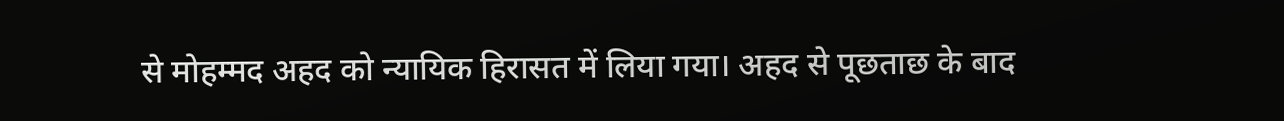से मोहम्मद अहद को न्यायिक हिरासत में लिया गया। अहद से पूछताछ के बाद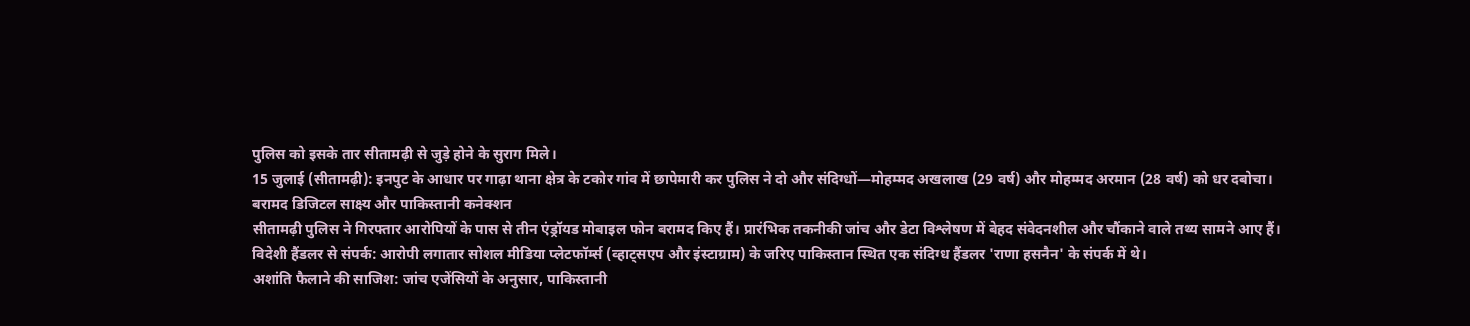पुलिस को इसके तार सीतामढ़ी से जुड़े होने के सुराग मिले।
15 जुलाई (सीतामढ़ी): इनपुट के आधार पर गाढ़ा थाना क्षेत्र के टकोर गांव में छापेमारी कर पुलिस ने दो और संदिग्धों—मोहम्मद अखलाख (29 वर्ष) और मोहम्मद अरमान (28 वर्ष) को धर दबोचा।
बरामद डिजिटल साक्ष्य और पाकिस्तानी कनेक्शन
सीतामढ़ी पुलिस ने गिरफ्तार आरोपियों के पास से तीन एंड्रॉयड मोबाइल फोन बरामद किए हैं। प्रारंभिक तकनीकी जांच और डेटा विश्लेषण में बेहद संवेदनशील और चौंकाने वाले तथ्य सामने आए हैं।
विदेशी हैंडलर से संपर्क: आरोपी लगातार सोशल मीडिया प्लेटफॉर्म्स (व्हाट्सएप और इंस्टाग्राम) के जरिए पाकिस्तान स्थित एक संदिग्ध हैंडलर 'राणा हसनैन' के संपर्क में थे।
अशांति फैलाने की साजिश: जांच एजेंसियों के अनुसार, पाकिस्तानी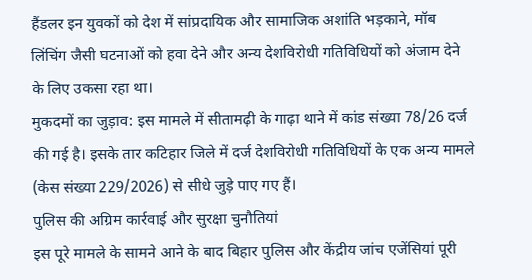हैंडलर इन युवकों को देश में सांप्रदायिक और सामाजिक अशांति भड़काने, मॉब लिंचिंग जैसी घटनाओं को हवा देने और अन्य देशविरोधी गतिविधियों को अंजाम देने के लिए उकसा रहा था।
मुकदमों का जुड़ाव: इस मामले में सीतामढ़ी के गाढ़ा थाने में कांड संख्या 78/26 दर्ज की गई है। इसके तार कटिहार जिले में दर्ज देशविरोधी गतिविधियों के एक अन्य मामले (केस संख्या 229/2026) से सीधे जुड़े पाए गए हैं।
पुलिस की अग्रिम कार्रवाई और सुरक्षा चुनौतियां
इस पूरे मामले के सामने आने के बाद बिहार पुलिस और केंद्रीय जांच एजेंसियां पूरी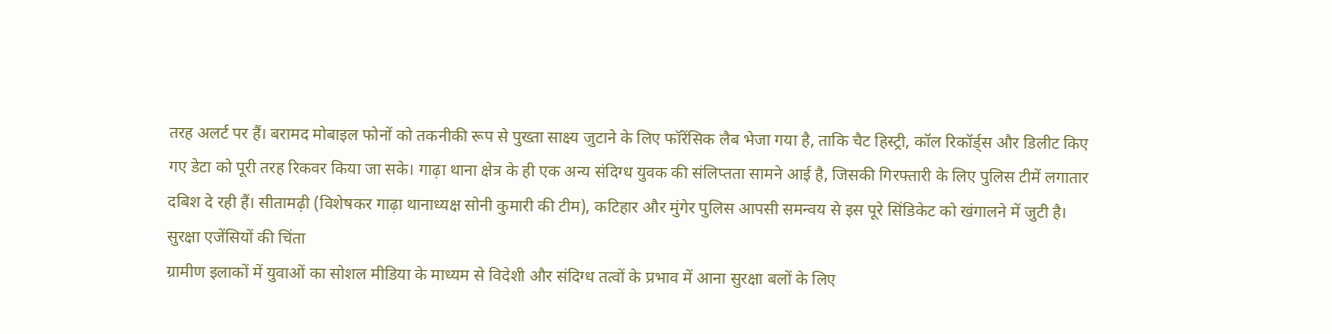तरह अलर्ट पर हैं। बरामद मोबाइल फोनों को तकनीकी रूप से पुख्ता साक्ष्य जुटाने के लिए फॉरेंसिक लैब भेजा गया है, ताकि चैट हिस्ट्री, कॉल रिकॉर्ड्स और डिलीट किए गए डेटा को पूरी तरह रिकवर किया जा सके। गाढ़ा थाना क्षेत्र के ही एक अन्य संदिग्ध युवक की संलिप्तता सामने आई है, जिसकी गिरफ्तारी के लिए पुलिस टीमें लगातार दबिश दे रही हैं। सीतामढ़ी (विशेषकर गाढ़ा थानाध्यक्ष सोनी कुमारी की टीम), कटिहार और मुंगेर पुलिस आपसी समन्वय से इस पूरे सिंडिकेट को खंगालने में जुटी है।
सुरक्षा एजेंसियों की चिंता
ग्रामीण इलाकों में युवाओं का सोशल मीडिया के माध्यम से विदेशी और संदिग्ध तत्वों के प्रभाव में आना सुरक्षा बलों के लिए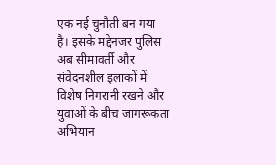एक नई चुनौती बन गया है। इसके मद्देनजर पुलिस अब सीमावर्ती और संवेदनशील इलाकों में विशेष निगरानी रखने और युवाओं के बीच जागरूकता अभियान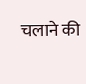चलाने की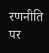रणनीति पर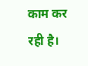काम कर रही है।